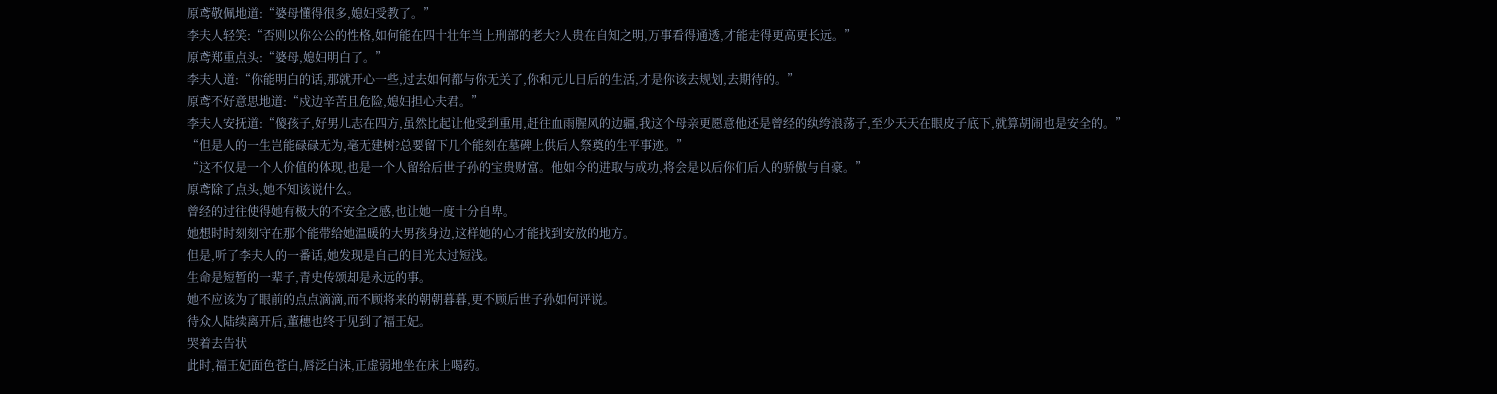原鸢敬佩地道:“婆母懂得很多,媳妇受教了。”
李夫人轻笑:“否则以你公公的性格,如何能在四十壮年当上刑部的老大?人贵在自知之明,万事看得通透,才能走得更高更长远。”
原鸢郑重点头:“婆母,媳妇明白了。”
李夫人道:“你能明白的话,那就开心一些,过去如何都与你无关了,你和元儿日后的生活,才是你该去规划,去期待的。”
原鸢不好意思地道:“戍边辛苦且危险,媳妇担心夫君。”
李夫人安抚道:“傻孩子,好男儿志在四方,虽然比起让他受到重用,赶往血雨腥风的边疆,我这个母亲更愿意他还是曾经的纨绔浪荡子,至少天天在眼皮子底下,就算胡闹也是安全的。”
“但是人的一生岂能碌碌无为,毫无建树?总要留下几个能刻在墓碑上供后人祭奠的生平事迹。”
“这不仅是一个人价值的体现,也是一个人留给后世子孙的宝贵财富。他如今的进取与成功,将会是以后你们后人的骄傲与自豪。”
原鸢除了点头,她不知该说什么。
曾经的过往使得她有极大的不安全之感,也让她一度十分自卑。
她想时时刻刻守在那个能带给她温暖的大男孩身边,这样她的心才能找到安放的地方。
但是,听了李夫人的一番话,她发现是自己的目光太过短浅。
生命是短暂的一辈子,青史传颂却是永远的事。
她不应该为了眼前的点点滴滴,而不顾将来的朝朝暮暮,更不顾后世子孙如何评说。
待众人陆续离开后,董穗也终于见到了福王妃。
哭着去告状
此时,福王妃面色苍白,唇泛白沫,正虚弱地坐在床上喝药。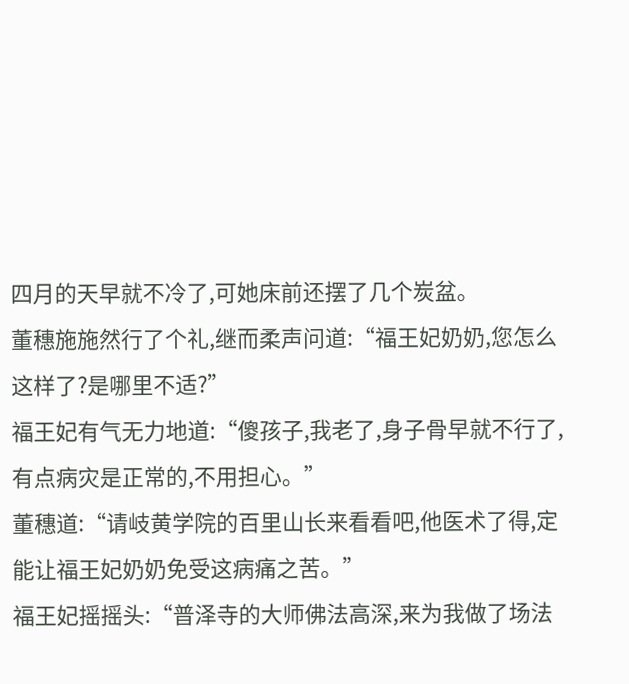四月的天早就不冷了,可她床前还摆了几个炭盆。
董穗施施然行了个礼,继而柔声问道:“福王妃奶奶,您怎么这样了?是哪里不适?”
福王妃有气无力地道:“傻孩子,我老了,身子骨早就不行了,有点病灾是正常的,不用担心。”
董穗道:“请岐黄学院的百里山长来看看吧,他医术了得,定能让福王妃奶奶免受这病痛之苦。”
福王妃摇摇头:“普泽寺的大师佛法高深,来为我做了场法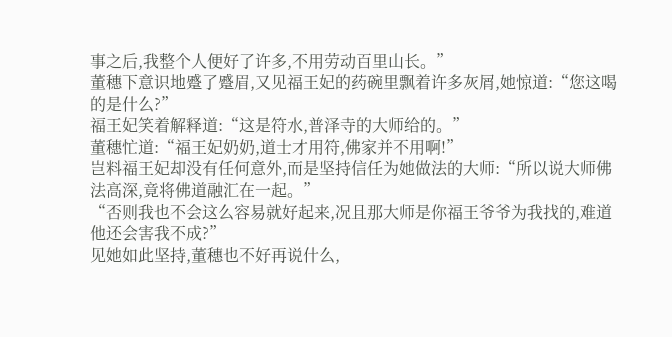事之后,我整个人便好了许多,不用劳动百里山长。”
董穗下意识地蹙了蹙眉,又见福王妃的药碗里飘着许多灰屑,她惊道:“您这喝的是什么?”
福王妃笑着解释道:“这是符水,普泽寺的大师给的。”
董穗忙道:“福王妃奶奶,道士才用符,佛家并不用啊!”
岂料福王妃却没有任何意外,而是坚持信任为她做法的大师:“所以说大师佛法高深,竟将佛道融汇在一起。”
“否则我也不会这么容易就好起来,况且那大师是你福王爷爷为我找的,难道他还会害我不成?”
见她如此坚持,董穗也不好再说什么,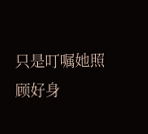只是叮嘱她照顾好身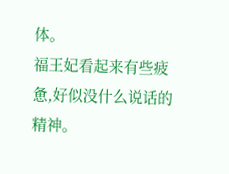体。
福王妃看起来有些疲惫,好似没什么说话的精神。